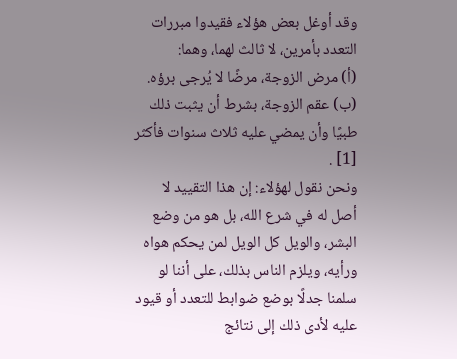وقد أوغل بعض هؤلاء فقيدوا مبررات التعدد بأمرين، لا ثالث لهما، وهما:
(أ) مرض الزوجة، مرضًا لا يُرجى برؤه.
(ب) عقم الزوجة، بشرط أن يثبت ذلك طبيًا وأن يمضي عليه ثلاث سنوات فأكثر [1] .
ونحن نقول لهؤلاء: إن هذا التقييد لا أصل له في شرع الله، بل هو من وضع البشر، والويل كل الويل لمن يحكم هواه ورأيه، ويلزم الناس بذلك، على أننا لو سلمنا جدلًا بوضع ضوابط للتعدد أو قيود عليه لأدى ذلك إلى نتائج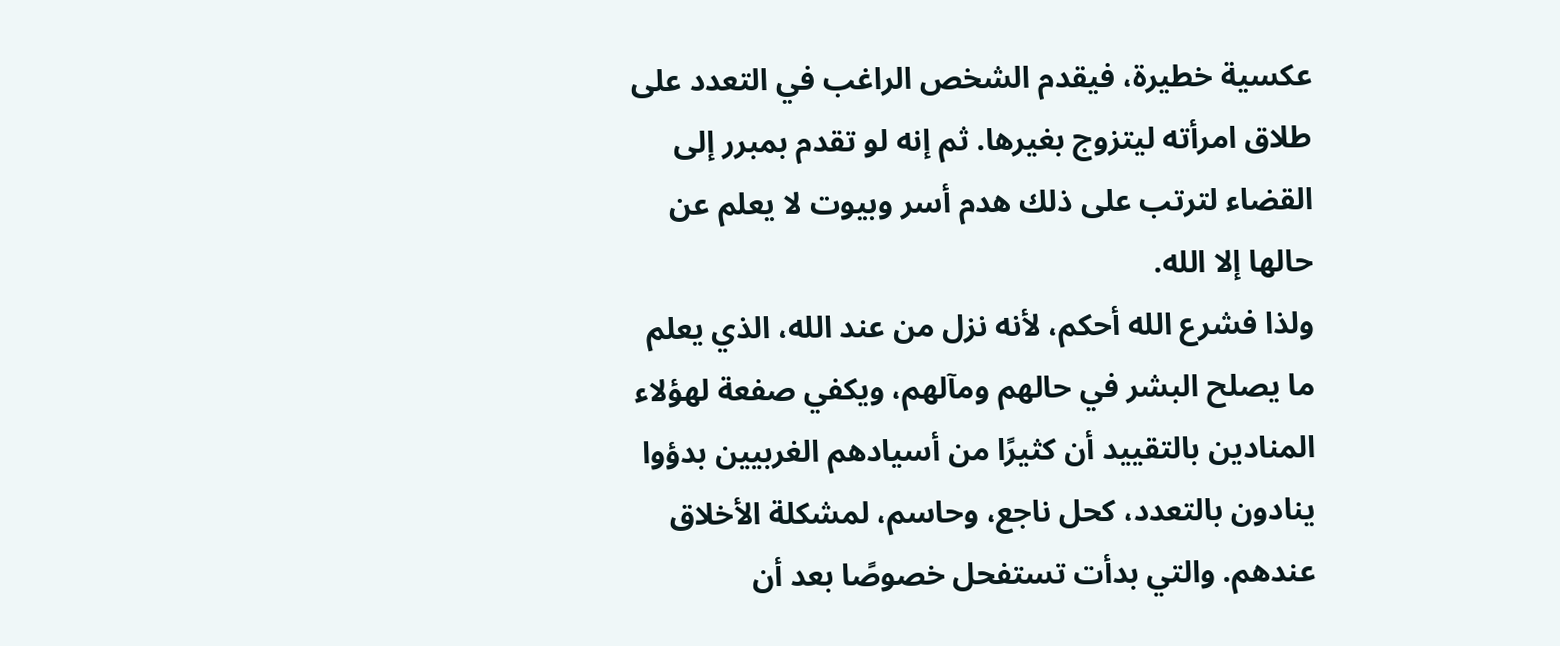عكسية خطيرة، فيقدم الشخص الراغب في التعدد على طلاق امرأته ليتزوج بغيرها. ثم إنه لو تقدم بمبرر إلى القضاء لترتب على ذلك هدم أسر وبيوت لا يعلم عن حالها إلا الله.
ولذا فشرع الله أحكم، لأنه نزل من عند الله، الذي يعلم ما يصلح البشر في حالهم ومآلهم، ويكفي صفعة لهؤلاء المنادين بالتقييد أن كثيرًا من أسيادهم الغربيين بدؤوا ينادون بالتعدد، كحل ناجع، وحاسم، لمشكلة الأخلاق عندهم. والتي بدأت تستفحل خصوصًا بعد أن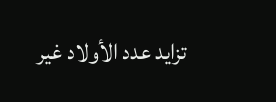تزايد عدد الأولاد غير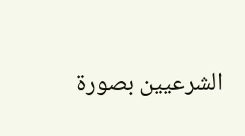الشرعيين بصورة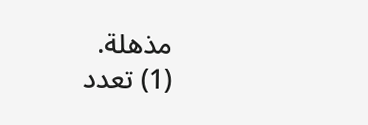مذهلة.
(1) تعدد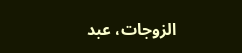الزوجات، عبد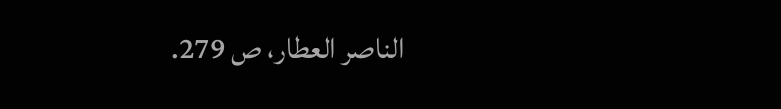الناصر العطار، ص 279.